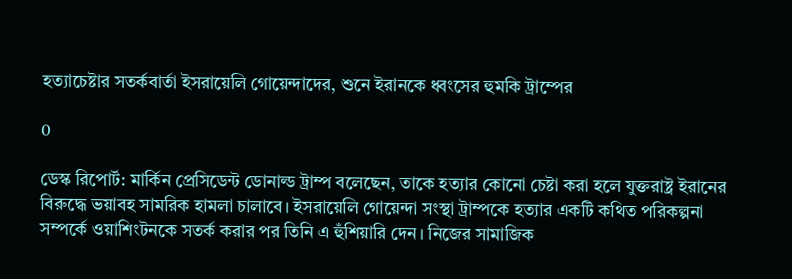হত্যাচেষ্টার সতর্কবার্তা ইসরায়েলি গোয়েন্দাদের, শুনে ইরানকে ধ্বংসের হুমকি ট্রাম্পের

0

ডেস্ক রিপোর্ট: মার্কিন প্রেসিডেন্ট ডোনাল্ড ট্রাম্প বলেছেন, তাকে হত্যার কোনো চেষ্টা করা হলে যুক্তরাষ্ট্র ইরানের বিরুদ্ধে ভয়াবহ সামরিক হামলা চালাবে। ইসরায়েলি গোয়েন্দা সংস্থা ট্রাম্পকে হত্যার একটি কথিত পরিকল্পনা সম্পর্কে ওয়াশিংটনকে সতর্ক করার পর তিনি এ হুঁশিয়ারি দেন। নিজের সামাজিক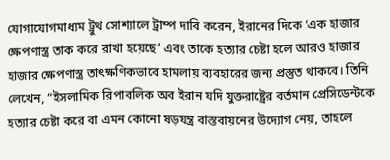যোগাযোগমাধ্যম ট্রুথ সোশ্যালে ট্রাম্প দাবি করেন, ইরানের দিকে ‘এক হাজার ক্ষেপণাস্ত্র তাক করে রাখা হয়েছে’ এবং তাকে হত্যার চেষ্টা হলে আরও হাজার হাজার ক্ষেপণাস্ত্র তাৎক্ষণিকভাবে হামলায় ব্যবহারের জন্য প্রস্তুত থাকবে। তিনি লেখেন, “ইসলামিক রিপাবলিক অব ইরান যদি যুক্তরাষ্ট্রের বর্তমান প্রেসিডেন্টকে হত্যার চেষ্টা করে বা এমন কোনো ষড়যন্ত্র বাস্তবায়নের উদ্যোগ নেয়, তাহলে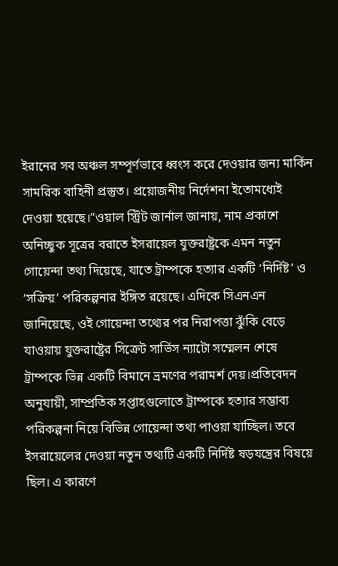ইরানের সব অঞ্চল সম্পূর্ণভাবে ধ্বংস করে দেওয়ার জন্য মার্কিন সামরিক বাহিনী প্রস্তুত। প্রয়োজনীয় নির্দেশনা ইতোমধ্যেই দেওয়া হয়েছে।”ওয়াল স্ট্রিট জার্নাল জানায়, নাম প্রকাশে অনিচ্ছুক সূত্রের বরাতে ইসরায়েল যুক্তরাষ্ট্রকে এমন নতুন গোয়েন্দা তথ্য দিয়েছে, যাতে ট্রাম্পকে হত্যার একটি ‘নির্দিষ্ট’ ও ‘সক্রিয়’ পরিকল্পনার ইঙ্গিত রয়েছে। এদিকে সিএনএন জানিয়েছে, ওই গোয়েন্দা তথ্যের পর নিরাপত্তা ঝুঁকি বেড়ে যাওয়ায় যুক্তরাষ্ট্রের সিক্রেট সার্ভিস ন্যাটো সম্মেলন শেষে ট্রাম্পকে ভিন্ন একটি বিমানে ভ্রমণের পরামর্শ দেয়।প্রতিবেদন অনুযায়ী, সাম্প্রতিক সপ্তাহগুলোতে ট্রাম্পকে হত্যার সম্ভাব্য পরিকল্পনা নিয়ে বিভিন্ন গোয়েন্দা তথ্য পাওয়া যাচ্ছিল। তবে ইসরায়েলের দেওয়া নতুন তথ্যটি একটি নির্দিষ্ট ষড়যন্ত্রের বিষয়ে ছিল। এ কারণে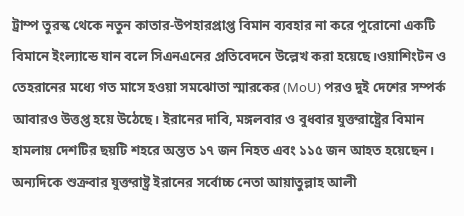ট্রাম্প তুরস্ক থেকে নতুন কাতার-উপহারপ্রাপ্ত বিমান ব্যবহার না করে পুরোনো একটি বিমানে ইংল্যান্ডে যান বলে সিএনএনের প্রতিবেদনে উল্লেখ করা হয়েছে।ওয়াশিংটন ও তেহরানের মধ্যে গত মাসে হওয়া সমঝোতা স্মারকের (MoU) পরও দুই দেশের সম্পর্ক আবারও উত্তপ্ত হয়ে উঠেছে। ইরানের দাবি, মঙ্গলবার ও বুধবার যুক্তরাষ্ট্রের বিমান হামলায় দেশটির ছয়টি শহরে অন্তত ১৭ জন নিহত এবং ১১৫ জন আহত হয়েছেন। অন্যদিকে শুক্রবার যুক্তরাষ্ট্র ইরানের সর্বোচ্চ নেতা আয়াতুল্লাহ আলী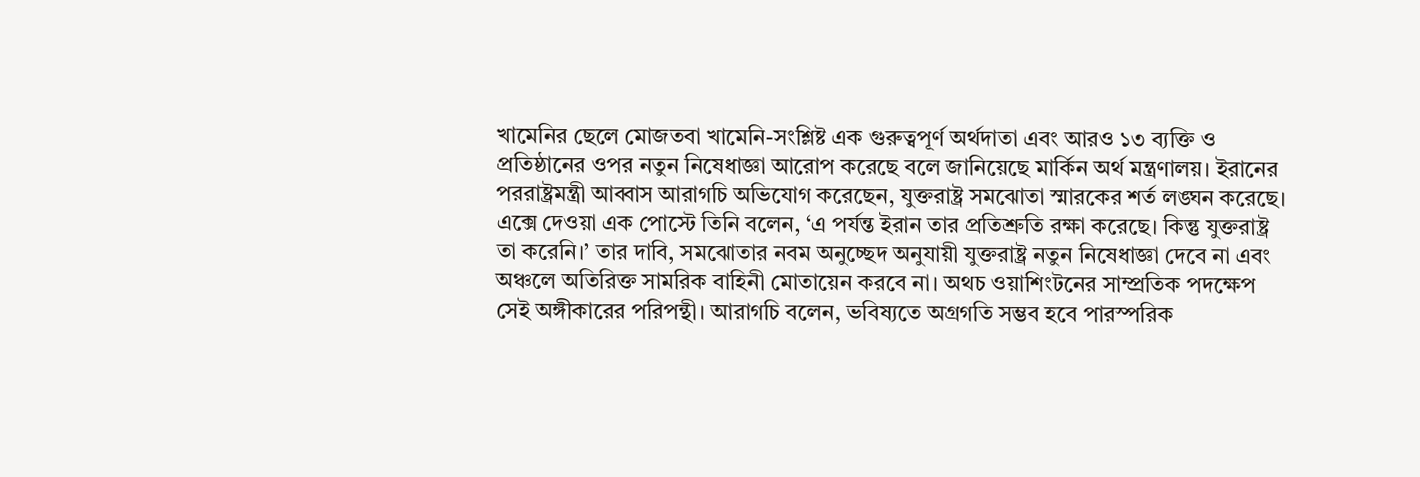খামেনির ছেলে মোজতবা খামেনি-সংশ্লিষ্ট এক গুরুত্বপূর্ণ অর্থদাতা এবং আরও ১৩ ব্যক্তি ও প্রতিষ্ঠানের ওপর নতুন নিষেধাজ্ঞা আরোপ করেছে বলে জানিয়েছে মার্কিন অর্থ মন্ত্রণালয়। ইরানের পররাষ্ট্রমন্ত্রী আব্বাস আরাগচি অভিযোগ করেছেন, যুক্তরাষ্ট্র সমঝোতা স্মারকের শর্ত লঙ্ঘন করেছে। এক্সে দেওয়া এক পোস্টে তিনি বলেন, ‘এ পর্যন্ত ইরান তার প্রতিশ্রুতি রক্ষা করেছে। কিন্তু যুক্তরাষ্ট্র তা করেনি।’ তার দাবি, সমঝোতার নবম অনুচ্ছেদ অনুযায়ী যুক্তরাষ্ট্র নতুন নিষেধাজ্ঞা দেবে না এবং অঞ্চলে অতিরিক্ত সামরিক বাহিনী মোতায়েন করবে না। অথচ ওয়াশিংটনের সাম্প্রতিক পদক্ষেপ সেই অঙ্গীকারের পরিপন্থী। আরাগচি বলেন, ভবিষ্যতে অগ্রগতি সম্ভব হবে পারস্পরিক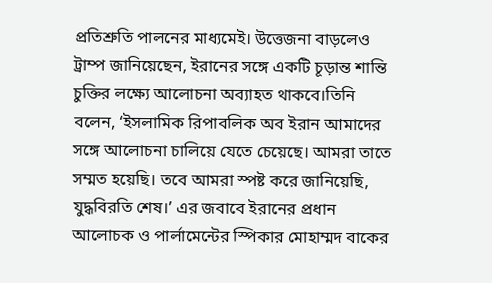প্রতিশ্রুতি পালনের মাধ্যমেই। উত্তেজনা বাড়লেও ট্রাম্প জানিয়েছেন, ইরানের সঙ্গে একটি চূড়ান্ত শান্তি চুক্তির লক্ষ্যে আলোচনা অব্যাহত থাকবে।তিনি বলেন, ‘ইসলামিক রিপাবলিক অব ইরান আমাদের সঙ্গে আলোচনা চালিয়ে যেতে চেয়েছে। আমরা তাতে সম্মত হয়েছি। তবে আমরা স্পষ্ট করে জানিয়েছি, যুদ্ধবিরতি শেষ।’ এর জবাবে ইরানের প্রধান আলোচক ও পার্লামেন্টের স্পিকার মোহাম্মদ বাকের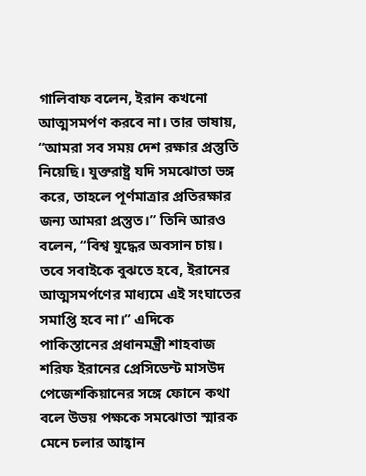গালিবাফ বলেন, ইরান কখনো আত্মসমর্পণ করবে না। তার ভাষায়, “আমরা সব সময় দেশ রক্ষার প্রস্তুতি নিয়েছি। যুক্তরাষ্ট্র যদি সমঝোতা ভঙ্গ করে, তাহলে পূর্ণমাত্রার প্রতিরক্ষার জন্য আমরা প্রস্তুত।” তিনি আরও বলেন, “বিশ্ব যুদ্ধের অবসান চায়। তবে সবাইকে বুঝতে হবে, ইরানের আত্মসমর্পণের মাধ্যমে এই সংঘাতের সমাপ্তি হবে না।” এদিকে পাকিস্তানের প্রধানমন্ত্রী শাহবাজ শরিফ ইরানের প্রেসিডেন্ট মাসউদ পেজেশকিয়ানের সঙ্গে ফোনে কথা বলে উভয় পক্ষকে সমঝোতা স্মারক মেনে চলার আহ্বান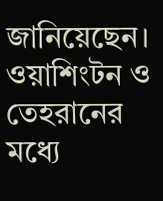জানিয়েছেন। ওয়াশিংটন ও তেহরানের মধ্যে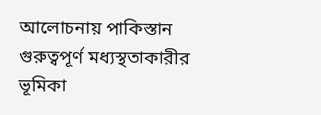আলোচনায় পাকিস্তান গুরুত্বপূর্ণ মধ্যস্থতাকারীর ভূমিকা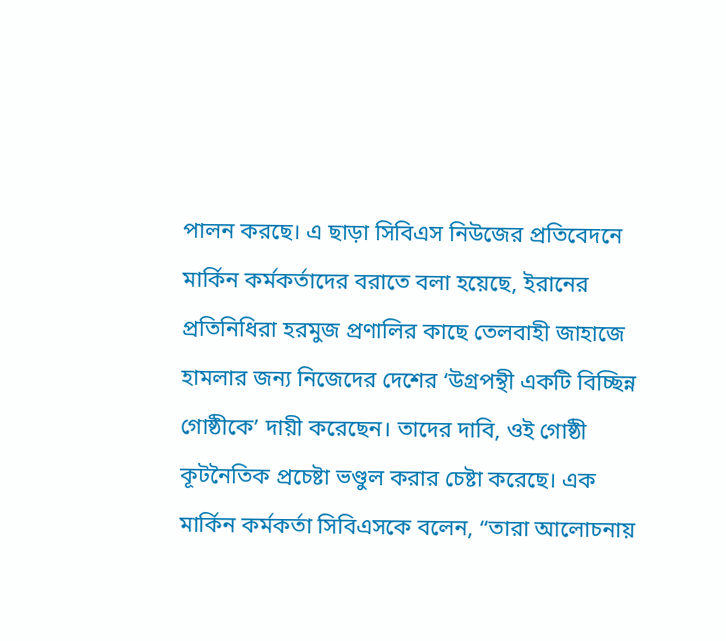পালন করছে। এ ছাড়া সিবিএস নিউজের প্রতিবেদনে মার্কিন কর্মকর্তাদের বরাতে বলা হয়েছে, ইরানের প্রতিনিধিরা হরমুজ প্রণালির কাছে তেলবাহী জাহাজে হামলার জন্য নিজেদের দেশের ‘উগ্রপন্থী একটি বিচ্ছিন্ন গোষ্ঠীকে’ দায়ী করেছেন। তাদের দাবি, ওই গোষ্ঠী কূটনৈতিক প্রচেষ্টা ভণ্ডুল করার চেষ্টা করেছে। এক মার্কিন কর্মকর্তা সিবিএসকে বলেন, “তারা আলোচনায়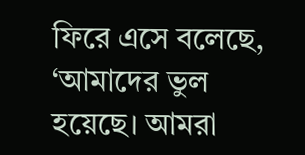ফিরে এসে বলেছে, ‘আমাদের ভুল হয়েছে। আমরা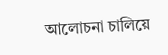আলোচনা চালিয়ে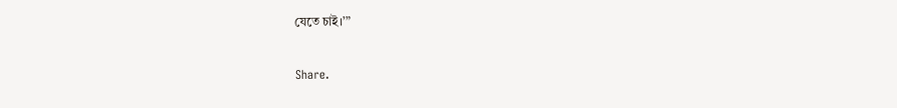যেতে চাই।’”

Share.